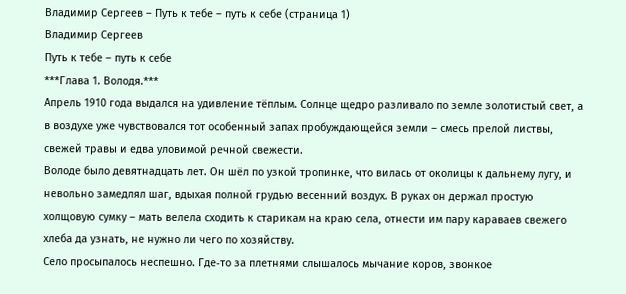Владимир Сергеев – Путь к тебе – путь к себе (страница 1)
Владимир Сергеев
Путь к тебе – путь к себе
***Глава 1. Володя.***
Апрель 1910 года выдался на удивление тёплым. Солнце щедро разливало по земле золотистый свет, а в воздухе уже чувствовался тот особенный запах пробуждающейся земли – смесь прелой листвы, свежей травы и едва уловимой речной свежести.
Володе было девятнадцать лет. Он шёл по узкой тропинке, что вилась от околицы к дальнему лугу, и невольно замедлял шаг, вдыхая полной грудью весенний воздух. В руках он держал простую холщовую сумку – мать велела сходить к старикам на краю села, отнести им пару караваев свежего хлеба да узнать, не нужно ли чего по хозяйству.
Село просыпалось неспешно. Где‑то за плетнями слышалось мычание коров, звонкое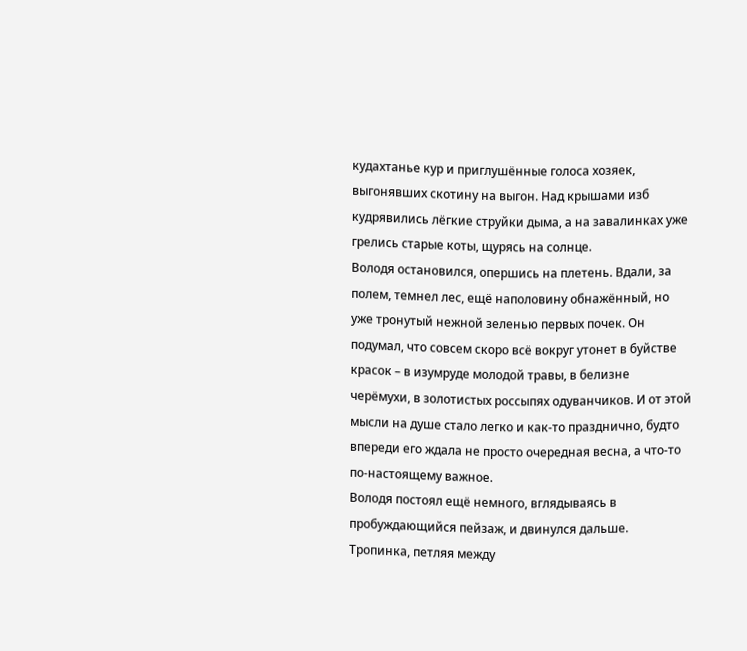кудахтанье кур и приглушённые голоса хозяек, выгонявших скотину на выгон. Над крышами изб кудрявились лёгкие струйки дыма, а на завалинках уже грелись старые коты, щурясь на солнце.
Володя остановился, опершись на плетень. Вдали, за полем, темнел лес, ещё наполовину обнажённый, но уже тронутый нежной зеленью первых почек. Он подумал, что совсем скоро всё вокруг утонет в буйстве красок – в изумруде молодой травы, в белизне черёмухи, в золотистых россыпях одуванчиков. И от этой мысли на душе стало легко и как‑то празднично, будто впереди его ждала не просто очередная весна, а что‑то по‑настоящему важное.
Володя постоял ещё немного, вглядываясь в пробуждающийся пейзаж, и двинулся дальше. Тропинка, петляя между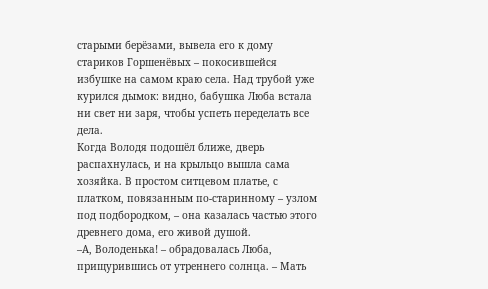старыми берёзами, вывела его к дому стариков Горшенёвых – покосившейся избушке на самом краю села. Над трубой уже курился дымок: видно, бабушка Люба встала ни свет ни заря, чтобы успеть переделать все дела.
Когда Володя подошёл ближе, дверь распахнулась, и на крыльцо вышла сама хозяйка. В простом ситцевом платье, с платком, повязанным по‑старинному – узлом под подбородком, – она казалась частью этого древнего дома, его живой душой.
–А, Володенька! – обрадовалась Люба, прищурившись от утреннего солнца. – Мать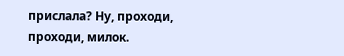прислала? Ну, проходи, проходи, милок.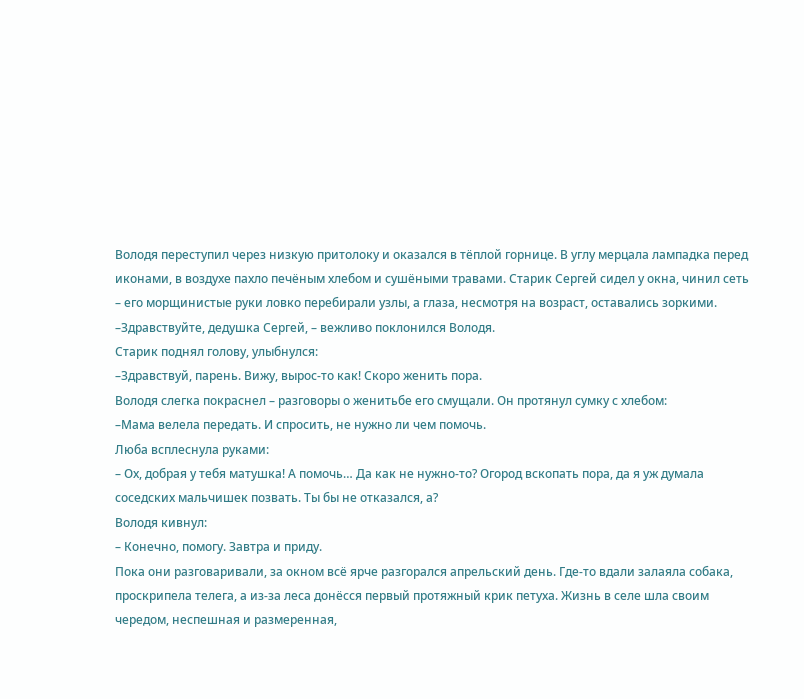Володя переступил через низкую притолоку и оказался в тёплой горнице. В углу мерцала лампадка перед иконами, в воздухе пахло печёным хлебом и сушёными травами. Старик Сергей сидел у окна, чинил сеть – его морщинистые руки ловко перебирали узлы, а глаза, несмотря на возраст, оставались зоркими.
–Здравствуйте, дедушка Сергей, – вежливо поклонился Володя.
Старик поднял голову, улыбнулся:
–Здравствуй, парень. Вижу, вырос‑то как! Скоро женить пора.
Володя слегка покраснел – разговоры о женитьбе его смущали. Он протянул сумку с хлебом:
–Мама велела передать. И спросить, не нужно ли чем помочь.
Люба всплеснула руками:
– Ох, добрая у тебя матушка! А помочь… Да как не нужно‑то? Огород вскопать пора, да я уж думала соседских мальчишек позвать. Ты бы не отказался, а?
Володя кивнул:
– Конечно, помогу. Завтра и приду.
Пока они разговаривали, за окном всё ярче разгорался апрельский день. Где‑то вдали залаяла собака, проскрипела телега, а из‑за леса донёсся первый протяжный крик петуха. Жизнь в селе шла своим чередом, неспешная и размеренная,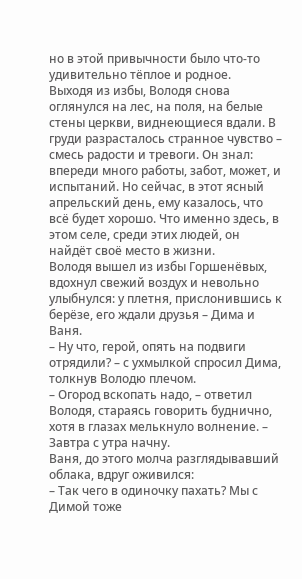но в этой привычности было что‑то удивительно тёплое и родное.
Выходя из избы, Володя снова оглянулся на лес, на поля, на белые стены церкви, виднеющиеся вдали. В груди разрасталось странное чувство – смесь радости и тревоги. Он знал: впереди много работы, забот, может, и испытаний. Но сейчас, в этот ясный апрельский день, ему казалось, что всё будет хорошо. Что именно здесь, в этом селе, среди этих людей, он найдёт своё место в жизни.
Володя вышел из избы Горшенёвых, вдохнул свежий воздух и невольно улыбнулся: у плетня, прислонившись к берёзе, его ждали друзья – Дима и Ваня.
– Ну что, герой, опять на подвиги отрядили? – с ухмылкой спросил Дима, толкнув Володю плечом.
– Огород вскопать надо, – ответил Володя, стараясь говорить буднично, хотя в глазах мелькнуло волнение. – Завтра с утра начну.
Ваня, до этого молча разглядывавший облака, вдруг оживился:
– Так чего в одиночку пахать? Мы с Димой тоже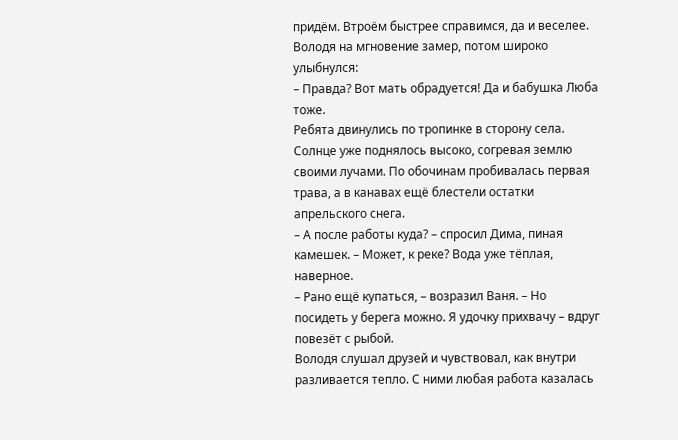придём. Втроём быстрее справимся, да и веселее.
Володя на мгновение замер, потом широко улыбнулся:
– Правда? Вот мать обрадуется! Да и бабушка Люба тоже.
Ребята двинулись по тропинке в сторону села. Солнце уже поднялось высоко, согревая землю своими лучами. По обочинам пробивалась первая трава, а в канавах ещё блестели остатки апрельского снега.
– А после работы куда? – спросил Дима, пиная камешек. – Может, к реке? Вода уже тёплая, наверное.
– Рано ещё купаться, – возразил Ваня. – Но посидеть у берега можно. Я удочку прихвачу – вдруг повезёт с рыбой.
Володя слушал друзей и чувствовал, как внутри разливается тепло. С ними любая работа казалась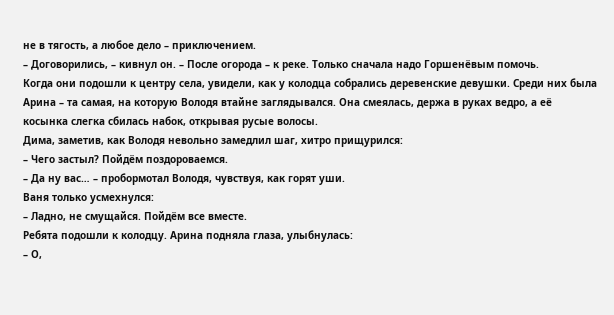не в тягость, а любое дело – приключением.
– Договорились, – кивнул он. – После огорода – к реке. Только сначала надо Горшенёвым помочь.
Когда они подошли к центру села, увидели, как у колодца собрались деревенские девушки. Среди них была Арина – та самая, на которую Володя втайне заглядывался. Она смеялась, держа в руках ведро, а её косынка слегка сбилась набок, открывая русые волосы.
Дима, заметив, как Володя невольно замедлил шаг, хитро прищурился:
– Чего застыл? Пойдём поздороваемся.
– Да ну вас… – пробормотал Володя, чувствуя, как горят уши.
Ваня только усмехнулся:
– Ладно, не смущайся. Пойдём все вместе.
Ребята подошли к колодцу. Арина подняла глаза, улыбнулась:
– О,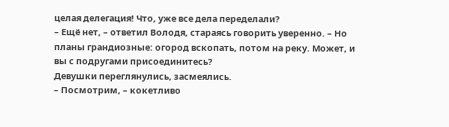целая делегация! Что, уже все дела переделали?
– Ещё нет, – ответил Володя, стараясь говорить уверенно. – Но планы грандиозные: огород вскопать, потом на реку. Может, и вы с подругами присоединитесь?
Девушки переглянулись, засмеялись.
– Посмотрим, – кокетливо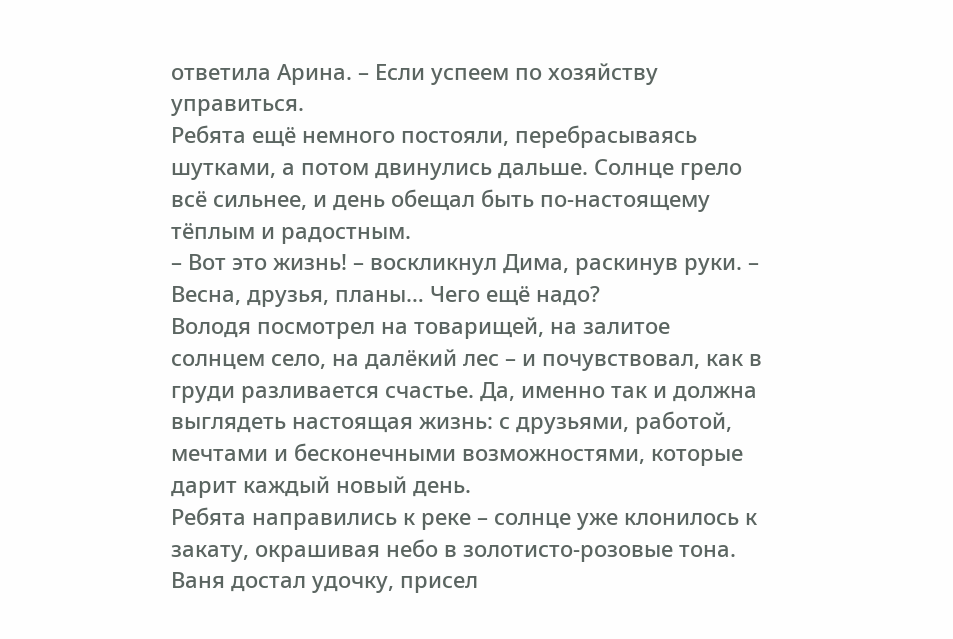ответила Арина. – Если успеем по хозяйству управиться.
Ребята ещё немного постояли, перебрасываясь шутками, а потом двинулись дальше. Солнце грело всё сильнее, и день обещал быть по‑настоящему тёплым и радостным.
– Вот это жизнь! – воскликнул Дима, раскинув руки. – Весна, друзья, планы… Чего ещё надо?
Володя посмотрел на товарищей, на залитое солнцем село, на далёкий лес – и почувствовал, как в груди разливается счастье. Да, именно так и должна выглядеть настоящая жизнь: с друзьями, работой, мечтами и бесконечными возможностями, которые дарит каждый новый день.
Ребята направились к реке – солнце уже клонилось к закату, окрашивая небо в золотисто‑розовые тона. Ваня достал удочку, присел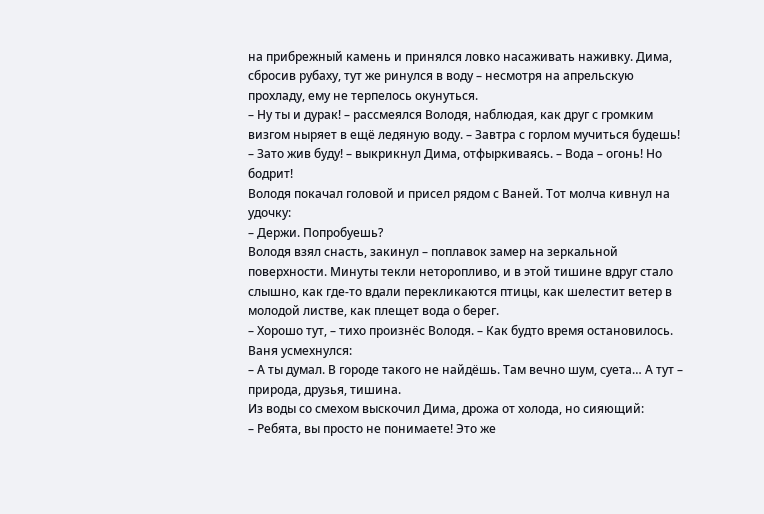на прибрежный камень и принялся ловко насаживать наживку. Дима, сбросив рубаху, тут же ринулся в воду – несмотря на апрельскую прохладу, ему не терпелось окунуться.
– Ну ты и дурак! – рассмеялся Володя, наблюдая, как друг с громким визгом ныряет в ещё ледяную воду. – Завтра с горлом мучиться будешь!
– Зато жив буду! – выкрикнул Дима, отфыркиваясь. – Вода – огонь! Но бодрит!
Володя покачал головой и присел рядом с Ваней. Тот молча кивнул на удочку:
– Держи. Попробуешь?
Володя взял снасть, закинул – поплавок замер на зеркальной поверхности. Минуты текли неторопливо, и в этой тишине вдруг стало слышно, как где‑то вдали перекликаются птицы, как шелестит ветер в молодой листве, как плещет вода о берег.
– Хорошо тут, – тихо произнёс Володя. – Как будто время остановилось.
Ваня усмехнулся:
– А ты думал. В городе такого не найдёшь. Там вечно шум, суета… А тут – природа, друзья, тишина.
Из воды со смехом выскочил Дима, дрожа от холода, но сияющий:
– Ребята, вы просто не понимаете! Это же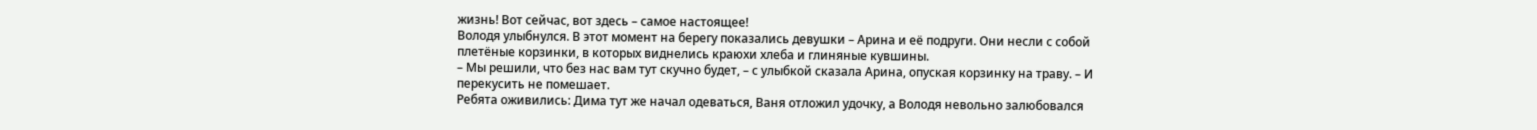жизнь! Вот сейчас, вот здесь – самое настоящее!
Володя улыбнулся. В этот момент на берегу показались девушки – Арина и её подруги. Они несли с собой плетёные корзинки, в которых виднелись краюхи хлеба и глиняные кувшины.
– Мы решили, что без нас вам тут скучно будет, – с улыбкой сказала Арина, опуская корзинку на траву. – И перекусить не помешает.
Ребята оживились: Дима тут же начал одеваться, Ваня отложил удочку, а Володя невольно залюбовался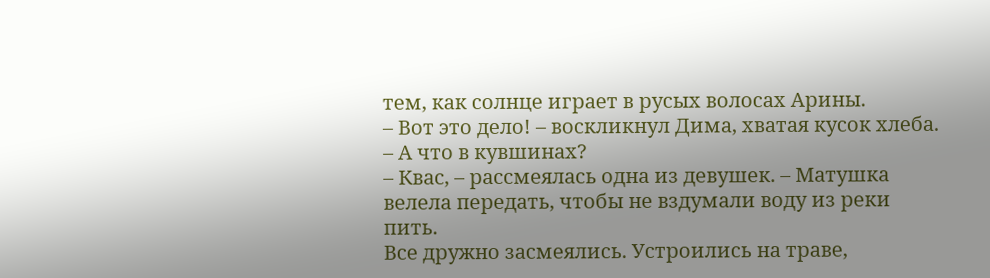тем, как солнце играет в русых волосах Арины.
– Вот это дело! – воскликнул Дима, хватая кусок хлеба. – А что в кувшинах?
– Квас, – рассмеялась одна из девушек. – Матушка велела передать, чтобы не вздумали воду из реки пить.
Все дружно засмеялись. Устроились на траве,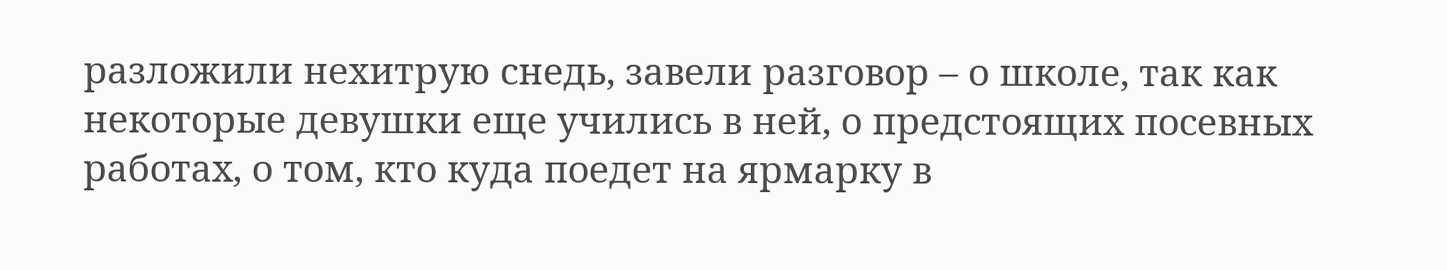разложили нехитрую снедь, завели разговор – о школе, так как некоторые девушки еще учились в ней, о предстоящих посевных работах, о том, кто куда поедет на ярмарку в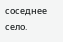соседнее село.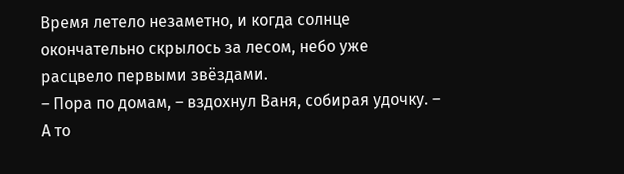Время летело незаметно, и когда солнце окончательно скрылось за лесом, небо уже расцвело первыми звёздами.
– Пора по домам, – вздохнул Ваня, собирая удочку. – А то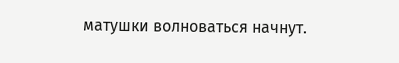матушки волноваться начнут.